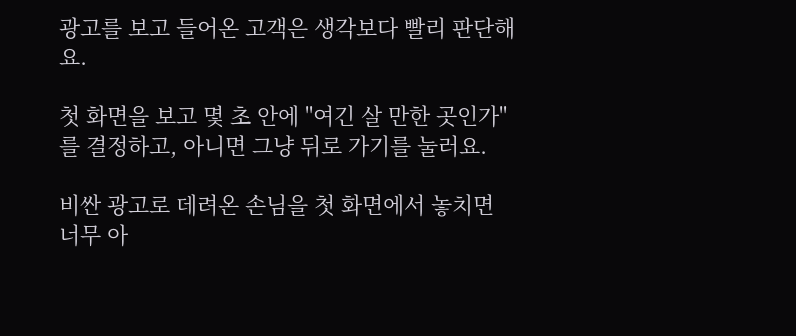광고를 보고 들어온 고객은 생각보다 빨리 판단해요.

첫 화면을 보고 몇 초 안에 "여긴 살 만한 곳인가"를 결정하고, 아니면 그냥 뒤로 가기를 눌러요.

비싼 광고로 데려온 손님을 첫 화면에서 놓치면 너무 아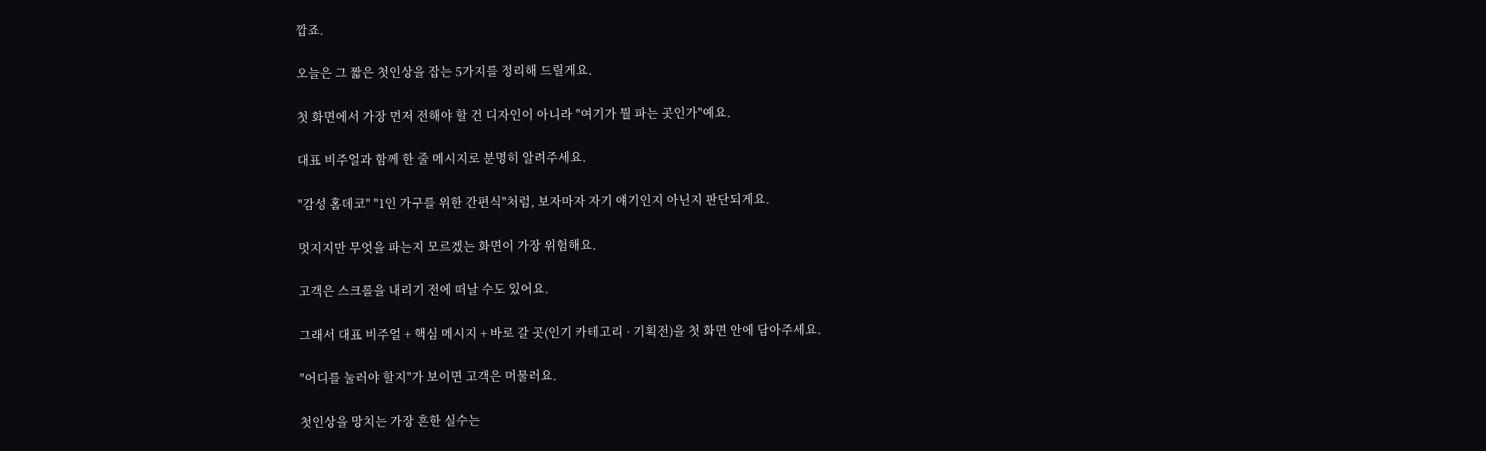깝죠.

오늘은 그 짧은 첫인상을 잡는 5가지를 정리해 드릴게요.

첫 화면에서 가장 먼저 전해야 할 건 디자인이 아니라 "여기가 뭘 파는 곳인가"예요.

대표 비주얼과 함께 한 줄 메시지로 분명히 알려주세요.

"감성 홈데코" "1인 가구를 위한 간편식"처럼, 보자마자 자기 얘기인지 아닌지 판단되게요.

멋지지만 무엇을 파는지 모르겠는 화면이 가장 위험해요.

고객은 스크롤을 내리기 전에 떠날 수도 있어요.

그래서 대표 비주얼 + 핵심 메시지 + 바로 갈 곳(인기 카테고리 · 기획전)을 첫 화면 안에 담아주세요.

"어디를 눌러야 할지"가 보이면 고객은 머물러요.

첫인상을 망치는 가장 흔한 실수는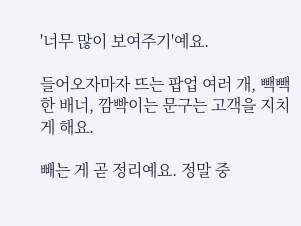'너무 많이 보여주기'예요.

들어오자마자 뜨는 팝업 여러 개, 빽빽한 배너, 깜빡이는 문구는 고객을 지치게 해요.

빼는 게 곧 정리예요. 정말 중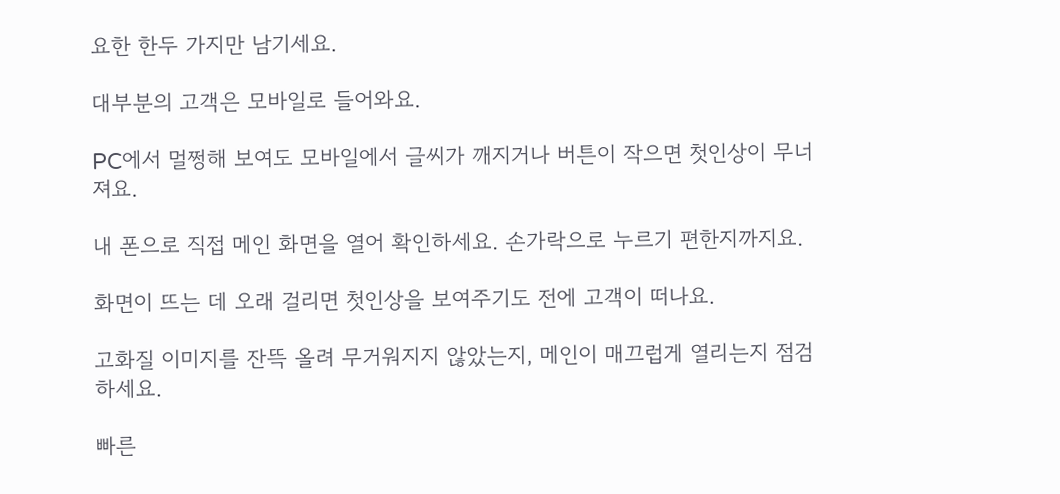요한 한두 가지만 남기세요.

대부분의 고객은 모바일로 들어와요.

PC에서 멀쩡해 보여도 모바일에서 글씨가 깨지거나 버튼이 작으면 첫인상이 무너져요.

내 폰으로 직접 메인 화면을 열어 확인하세요. 손가락으로 누르기 편한지까지요.

화면이 뜨는 데 오래 걸리면 첫인상을 보여주기도 전에 고객이 떠나요.

고화질 이미지를 잔뜩 올려 무거워지지 않았는지, 메인이 매끄럽게 열리는지 점검하세요.

빠른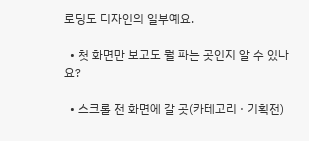로딩도 디자인의 일부예요.

  • 첫 화면만 보고도 뭘 파는 곳인지 알 수 있나요?

  • 스크롤 전 화면에 갈 곳(카테고리 · 기획전)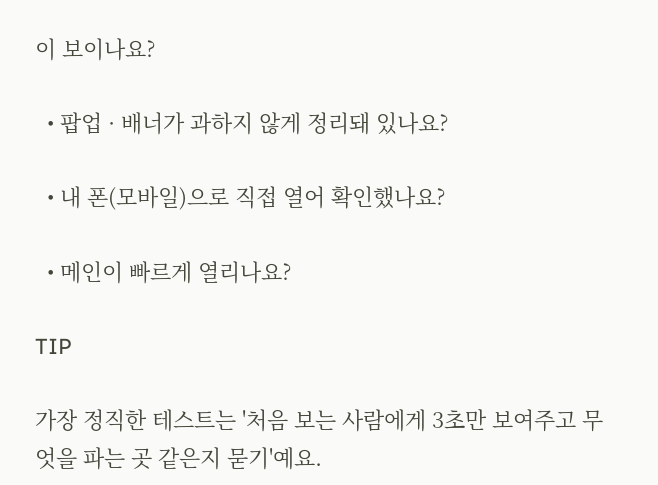이 보이나요?

  • 팝업 · 배너가 과하지 않게 정리돼 있나요?

  • 내 폰(모바일)으로 직접 열어 확인했나요?

  • 메인이 빠르게 열리나요?

TIP

가장 정직한 테스트는 '처음 보는 사람에게 3초만 보여주고 무엇을 파는 곳 같은지 묻기'예요.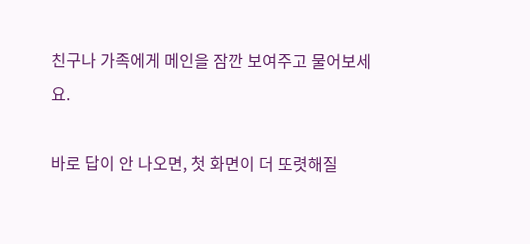친구나 가족에게 메인을 잠깐 보여주고 물어보세요.

바로 답이 안 나오면, 첫 화면이 더 또렷해질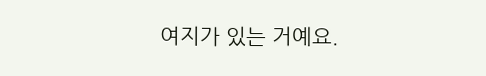여지가 있는 거예요.